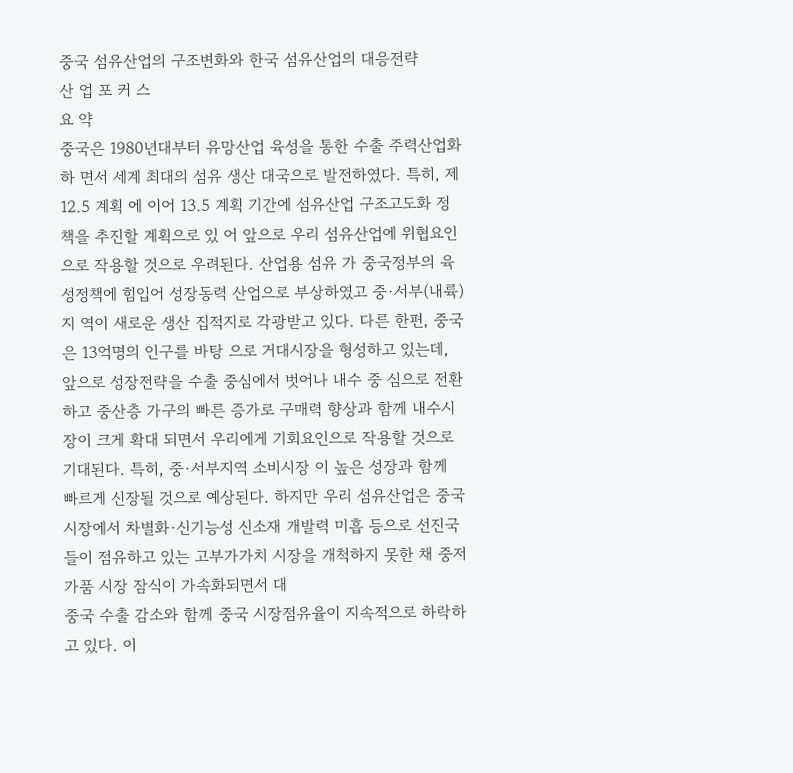중국 섬유산업의 구조변화와 한국 섬유산업의 대응전략
산 업 포 커 스
요 약
중국은 1980년대부터 유망산업 육성을 통한 수출 주력산업화하 면서 세계 최대의 섬유 생산 대국으로 발전하였다. 특히, 제12.5 계획 에 이어 13.5 계획 기간에 섬유산업 구조고도화 정책을 추진할 계획으로 있 어 앞으로 우리 섬유산업에 위협요인으로 작용할 것으로 우려된다. 산업용 섬유 가 중국정부의 육성정책에 힘입어 성장동력 산업으로 부상하였고 중·서부(내륙)지 역이 새로운 생산 집적지로 각광받고 있다. 다른 한편, 중국은 13억명의 인구를 바탕 으로 거대시장을 형성하고 있는데, 앞으로 성장전략을 수출 중심에서 벗어나 내수 중 심으로 전환하고 중산층 가구의 빠른 증가로 구매력 향상과 함께 내수시장이 크게 확대 되면서 우리에게 기회요인으로 작용할 것으로 기대된다. 특히, 중·서부지역 소비시장 이 높은 성장과 함께 빠르게 신장될 것으로 예상된다. 하지만 우리 섬유산업은 중국
시장에서 차별화·신기능성 신소재 개발력 미흡 등으로 선진국들이 점유하고 있는 고부가가치 시장을 개척하지 못한 채 중저가품 시장 잠식이 가속화되면서 대
중국 수출 감소와 함께 중국 시장점유율이 지속적으로 하락하고 있다. 이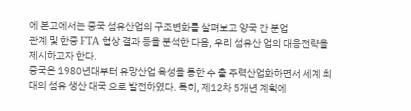에 본고에서는 중국 섬유산업의 구조변화를 살펴보고 양국 간 분업
관계 및 한중 FTA 협상 결과 등을 분석한 다음, 우리 섬유산 업의 대응전략을 제시하고자 한다.
중국은 1980년대부터 유망산업 육성을 통한 수 출 주력산업화하면서 세계 최대의 섬유 생산 대국 으로 발전하였다. 특히, 제12차 5개년 계획에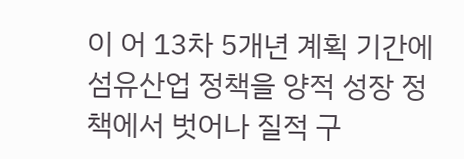이 어 13차 5개년 계획 기간에 섬유산업 정책을 양적 성장 정책에서 벗어나 질적 구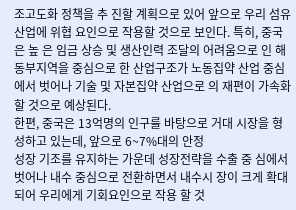조고도화 정책을 추 진할 계획으로 있어 앞으로 우리 섬유산업에 위협 요인으로 작용할 것으로 보인다. 특히, 중국은 높 은 임금 상승 및 생산인력 조달의 어려움으로 인 해 동부지역을 중심으로 한 산업구조가 노동집약 산업 중심에서 벗어나 기술 및 자본집약 산업으로 의 재편이 가속화할 것으로 예상된다.
한편, 중국은 13억명의 인구를 바탕으로 거대 시장을 형성하고 있는데, 앞으로 6~7%대의 안정
성장 기조를 유지하는 가운데 성장전략을 수출 중 심에서 벗어나 내수 중심으로 전환하면서 내수시 장이 크게 확대되어 우리에게 기회요인으로 작용 할 것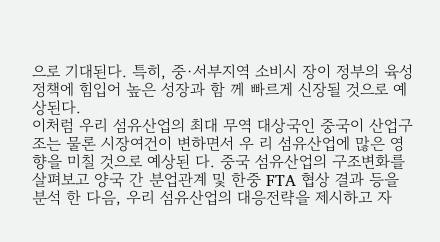으로 기대된다. 특히, 중·서부지역 소비시 장이 정부의 육성정책에 힘입어 높은 성장과 함 께 빠르게 신장될 것으로 예상된다.
이처럼 우리 섬유산업의 최대 무역 대상국인 중국이 산업구조는 물론 시장여건이 변하면서 우 리 섬유산업에 많은 영향을 미칠 것으로 예상된 다. 중국 섬유산업의 구조변화를 살펴보고 양국 간 분업관계 및 한중 FTA 협상 결과 등을 분석 한 다음, 우리 섬유산업의 대응전략을 제시하고 자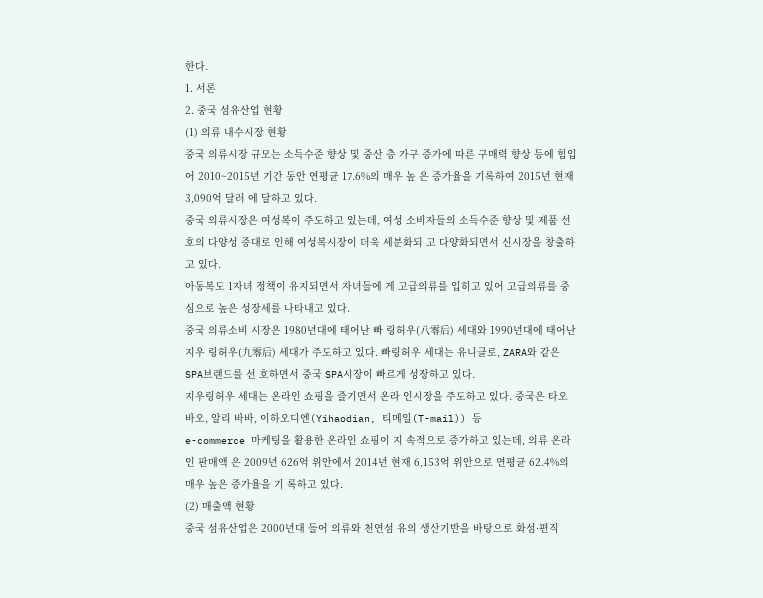한다.
1. 서론
2. 중국 섬유산업 현황
(1) 의류 내수시장 현황
중국 의류시장 규모는 소득수준 향상 및 중산 층 가구 증가에 따른 구매력 향상 등에 힘입어 2010~2015년 기간 동안 연평균 17.6%의 매우 높 은 증가율을 기록하여 2015년 현재 3,090억 달러 에 달하고 있다.
중국 의류시장은 여성복이 주도하고 있는데, 여성 소비자들의 소득수준 향상 및 제품 선호의 다양성 증대로 인해 여성복시장이 더욱 세분화되 고 다양화되면서 신시장을 창출하고 있다.
아동복도 1자녀 정책이 유지되면서 자녀들에 게 고급의류를 입히고 있어 고급의류를 중심으로 높은 성장세를 나타내고 있다.
중국 의류소비 시장은 1980년대에 태어난 빠 링허우(八零后) 세대와 1990년대에 태어난 지우 링허우(九零后) 세대가 주도하고 있다. 빠링허우 세대는 유니클로, ZARA와 같은 SPA브랜드를 선 호하면서 중국 SPA시장이 빠르게 성장하고 있다.
지우링허우 세대는 온라인 쇼핑을 즐기면서 온라 인시장을 주도하고 있다. 중국은 타오바오, 알리 바바, 이하오디엔(Yihaodian, 티메일(T-mail)) 등
e-commerce 마케팅을 활용한 온라인 쇼핑이 지 속적으로 증가하고 있는데, 의류 온라인 판매액 은 2009년 626억 위안에서 2014년 현재 6,153억 위안으로 연평균 62.4%의 매우 높은 증가율을 기 록하고 있다.
(2) 매출액 현황
중국 섬유산업은 2000년대 들어 의류와 천연섬 유의 생산기반을 바탕으로 화섬·편직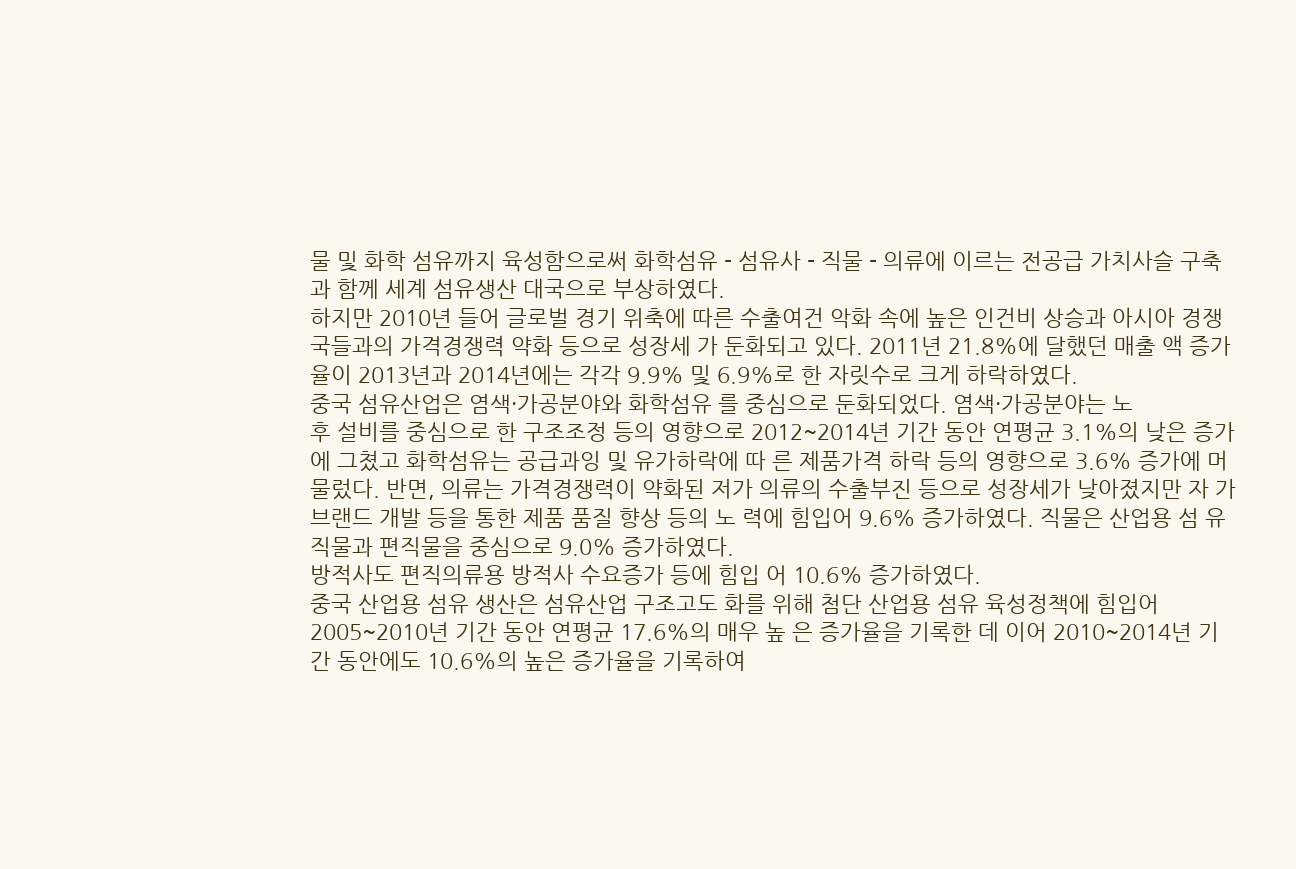물 및 화학 섬유까지 육성함으로써 화학섬유 - 섬유사 - 직물 - 의류에 이르는 전공급 가치사슬 구축과 함께 세계 섬유생산 대국으로 부상하였다.
하지만 2010년 들어 글로벌 경기 위축에 따른 수출여건 악화 속에 높은 인건비 상승과 아시아 경쟁국들과의 가격경쟁력 약화 등으로 성장세 가 둔화되고 있다. 2011년 21.8%에 달했던 매출 액 증가율이 2013년과 2014년에는 각각 9.9% 및 6.9%로 한 자릿수로 크게 하락하였다.
중국 섬유산업은 염색·가공분야와 화학섬유 를 중심으로 둔화되었다. 염색·가공분야는 노
후 설비를 중심으로 한 구조조정 등의 영향으로 2012~2014년 기간 동안 연평균 3.1%의 낮은 증가 에 그쳤고 화학섬유는 공급과잉 및 유가하락에 따 른 제품가격 하락 등의 영향으로 3.6% 증가에 머 물렀다. 반면, 의류는 가격경쟁력이 약화된 저가 의류의 수출부진 등으로 성장세가 낮아졌지만 자 가 브랜드 개발 등을 통한 제품 품질 향상 등의 노 력에 힘입어 9.6% 증가하였다. 직물은 산업용 섬 유직물과 편직물을 중심으로 9.0% 증가하였다.
방적사도 편직의류용 방적사 수요증가 등에 힘입 어 10.6% 증가하였다.
중국 산업용 섬유 생산은 섬유산업 구조고도 화를 위해 첨단 산업용 섬유 육성정책에 힘입어 2005~2010년 기간 동안 연평균 17.6%의 매우 높 은 증가율을 기록한 데 이어 2010~2014년 기간 동안에도 10.6%의 높은 증가율을 기록하여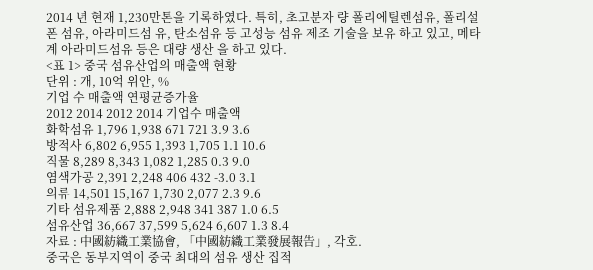2014 년 현재 1,230만톤을 기록하였다. 특히, 초고분자 량 폴리에틸렌섬유, 폴리설폰 섬유, 아라미드섬 유, 탄소섬유 등 고성능 섬유 제조 기술을 보유 하고 있고, 메타계 아라미드섬유 등은 대량 생산 을 하고 있다.
<표 1> 중국 섬유산업의 매출액 현황
단위 : 개, 10억 위안, %
기업 수 매출액 연평균증가율
2012 2014 2012 2014 기업수 매출액
화학섬유 1,796 1,938 671 721 3.9 3.6
방적사 6,802 6,955 1,393 1,705 1.1 10.6
직물 8,289 8,343 1,082 1,285 0.3 9.0
염색가공 2,391 2,248 406 432 -3.0 3.1
의류 14,501 15,167 1,730 2,077 2.3 9.6
기타 섬유제품 2,888 2,948 341 387 1.0 6.5
섬유산업 36,667 37,599 5,624 6,607 1.3 8.4
자료 : 中國紡織工業協會, 「中國紡織工業發展報告」, 각호.
중국은 동부지역이 중국 최대의 섬유 생산 집적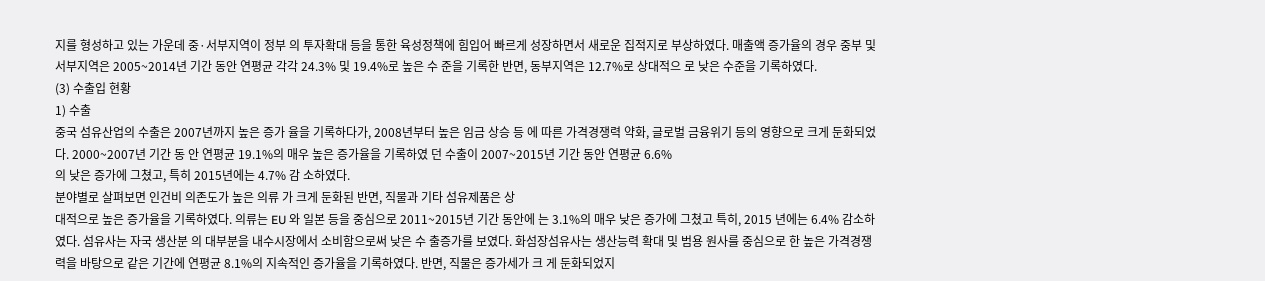지를 형성하고 있는 가운데 중·서부지역이 정부 의 투자확대 등을 통한 육성정책에 힘입어 빠르게 성장하면서 새로운 집적지로 부상하였다. 매출액 증가율의 경우 중부 및 서부지역은 2005~2014년 기간 동안 연평균 각각 24.3% 및 19.4%로 높은 수 준을 기록한 반면, 동부지역은 12.7%로 상대적으 로 낮은 수준을 기록하였다.
(3) 수출입 현황
1) 수출
중국 섬유산업의 수출은 2007년까지 높은 증가 율을 기록하다가, 2008년부터 높은 임금 상승 등 에 따른 가격경쟁력 약화, 글로벌 금융위기 등의 영향으로 크게 둔화되었다. 2000~2007년 기간 동 안 연평균 19.1%의 매우 높은 증가율을 기록하였 던 수출이 2007~2015년 기간 동안 연평균 6.6%
의 낮은 증가에 그쳤고, 특히 2015년에는 4.7% 감 소하였다.
분야별로 살펴보면 인건비 의존도가 높은 의류 가 크게 둔화된 반면, 직물과 기타 섬유제품은 상
대적으로 높은 증가율을 기록하였다. 의류는 EU 와 일본 등을 중심으로 2011~2015년 기간 동안에 는 3.1%의 매우 낮은 증가에 그쳤고 특히, 2015 년에는 6.4% 감소하였다. 섬유사는 자국 생산분 의 대부분을 내수시장에서 소비함으로써 낮은 수 출증가를 보였다. 화섬장섬유사는 생산능력 확대 및 범용 원사를 중심으로 한 높은 가격경쟁력을 바탕으로 같은 기간에 연평균 8.1%의 지속적인 증가율을 기록하였다. 반면, 직물은 증가세가 크 게 둔화되었지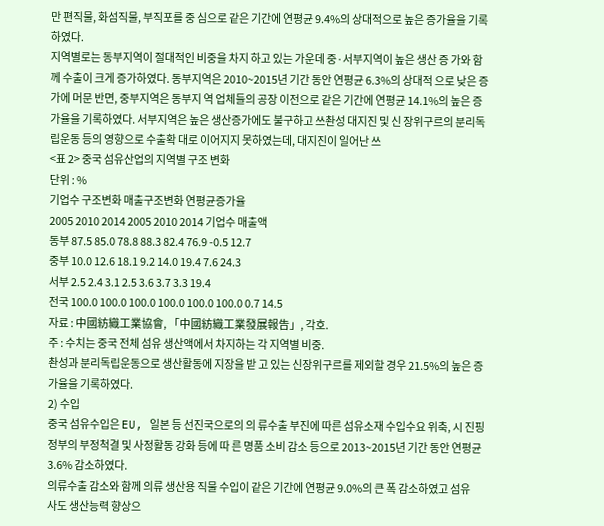만 편직물, 화섬직물, 부직포를 중 심으로 같은 기간에 연평균 9.4%의 상대적으로 높은 증가율을 기록하였다.
지역별로는 동부지역이 절대적인 비중을 차지 하고 있는 가운데 중·서부지역이 높은 생산 증 가와 함께 수출이 크게 증가하였다. 동부지역은 2010~2015년 기간 동안 연평균 6.3%의 상대적 으로 낮은 증가에 머문 반면, 중부지역은 동부지 역 업체들의 공장 이전으로 같은 기간에 연평균 14.1%의 높은 증가율을 기록하였다. 서부지역은 높은 생산증가에도 불구하고 쓰촨성 대지진 및 신 장위구르의 분리독립운동 등의 영향으로 수출확 대로 이어지지 못하였는데, 대지진이 일어난 쓰
<표 2> 중국 섬유산업의 지역별 구조 변화
단위 : %
기업수 구조변화 매출구조변화 연평균증가율
2005 2010 2014 2005 2010 2014 기업수 매출액
동부 87.5 85.0 78.8 88.3 82.4 76.9 -0.5 12.7
중부 10.0 12.6 18.1 9.2 14.0 19.4 7.6 24.3
서부 2.5 2.4 3.1 2.5 3.6 3.7 3.3 19.4
전국 100.0 100.0 100.0 100.0 100.0 100.0 0.7 14.5
자료 : 中國紡織工業協會, 「中國紡織工業發展報告」, 각호.
주 : 수치는 중국 전체 섬유 생산액에서 차지하는 각 지역별 비중.
촨성과 분리독립운동으로 생산활동에 지장을 받 고 있는 신장위구르를 제외할 경우 21.5%의 높은 증가율을 기록하였다.
2) 수입
중국 섬유수입은 EU, 일본 등 선진국으로의 의 류수출 부진에 따른 섬유소재 수입수요 위축, 시 진핑 정부의 부정척결 및 사정활동 강화 등에 따 른 명품 소비 감소 등으로 2013~2015년 기간 동안 연평균 3.6% 감소하였다.
의류수출 감소와 함께 의류 생산용 직물 수입이 같은 기간에 연평균 9.0%의 큰 폭 감소하였고 섬유
사도 생산능력 향상으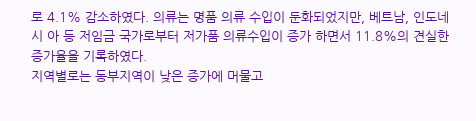로 4.1% 감소하였다. 의류는 명품 의류 수입이 둔화되었지만, 베트남, 인도네시 아 등 저임금 국가로부터 저가품 의류수입이 증가 하면서 11.8%의 견실한 증가율을 기록하였다.
지역별로는 동부지역이 낮은 증가에 머물고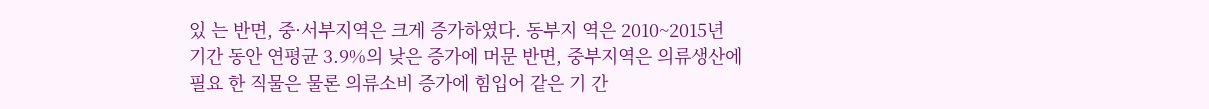있 는 반면, 중·서부지역은 크게 증가하였다. 동부지 역은 2010~2015년 기간 동안 연평균 3.9%의 낮은 증가에 머문 반면, 중부지역은 의류생산에 필요 한 직물은 물론 의류소비 증가에 힘입어 같은 기 간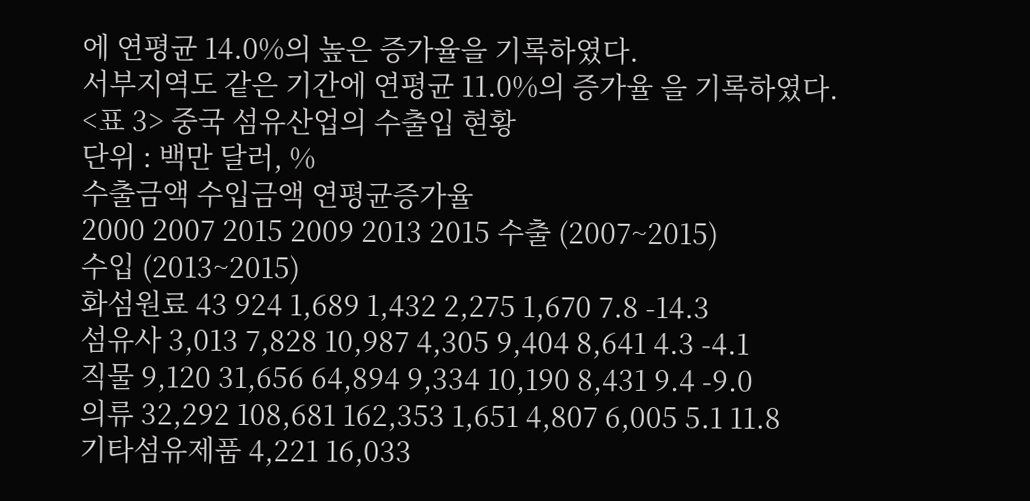에 연평균 14.0%의 높은 증가율을 기록하였다.
서부지역도 같은 기간에 연평균 11.0%의 증가율 을 기록하였다.
<표 3> 중국 섬유산업의 수출입 현황
단위 : 백만 달러, %
수출금액 수입금액 연평균증가율
2000 2007 2015 2009 2013 2015 수출 (2007~2015)
수입 (2013~2015)
화섬원료 43 924 1,689 1,432 2,275 1,670 7.8 -14.3
섬유사 3,013 7,828 10,987 4,305 9,404 8,641 4.3 -4.1
직물 9,120 31,656 64,894 9,334 10,190 8,431 9.4 -9.0
의류 32,292 108,681 162,353 1,651 4,807 6,005 5.1 11.8
기타섬유제품 4,221 16,033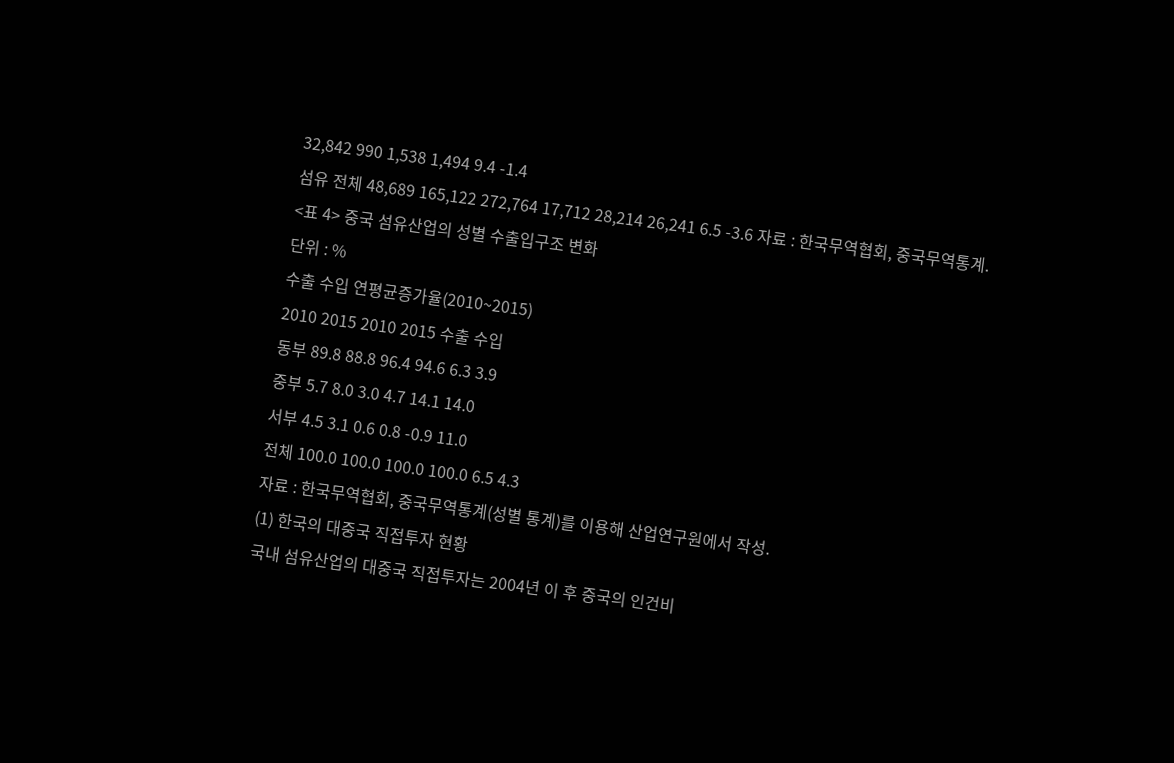32,842 990 1,538 1,494 9.4 -1.4
섬유 전체 48,689 165,122 272,764 17,712 28,214 26,241 6.5 -3.6 자료 : 한국무역협회, 중국무역통계.
<표 4> 중국 섬유산업의 성별 수출입구조 변화
단위 : %
수출 수입 연평균증가율(2010~2015)
2010 2015 2010 2015 수출 수입
동부 89.8 88.8 96.4 94.6 6.3 3.9
중부 5.7 8.0 3.0 4.7 14.1 14.0
서부 4.5 3.1 0.6 0.8 -0.9 11.0
전체 100.0 100.0 100.0 100.0 6.5 4.3
자료 : 한국무역협회, 중국무역통계(성별 통계)를 이용해 산업연구원에서 작성.
(1) 한국의 대중국 직접투자 현황
국내 섬유산업의 대중국 직접투자는 2004년 이 후 중국의 인건비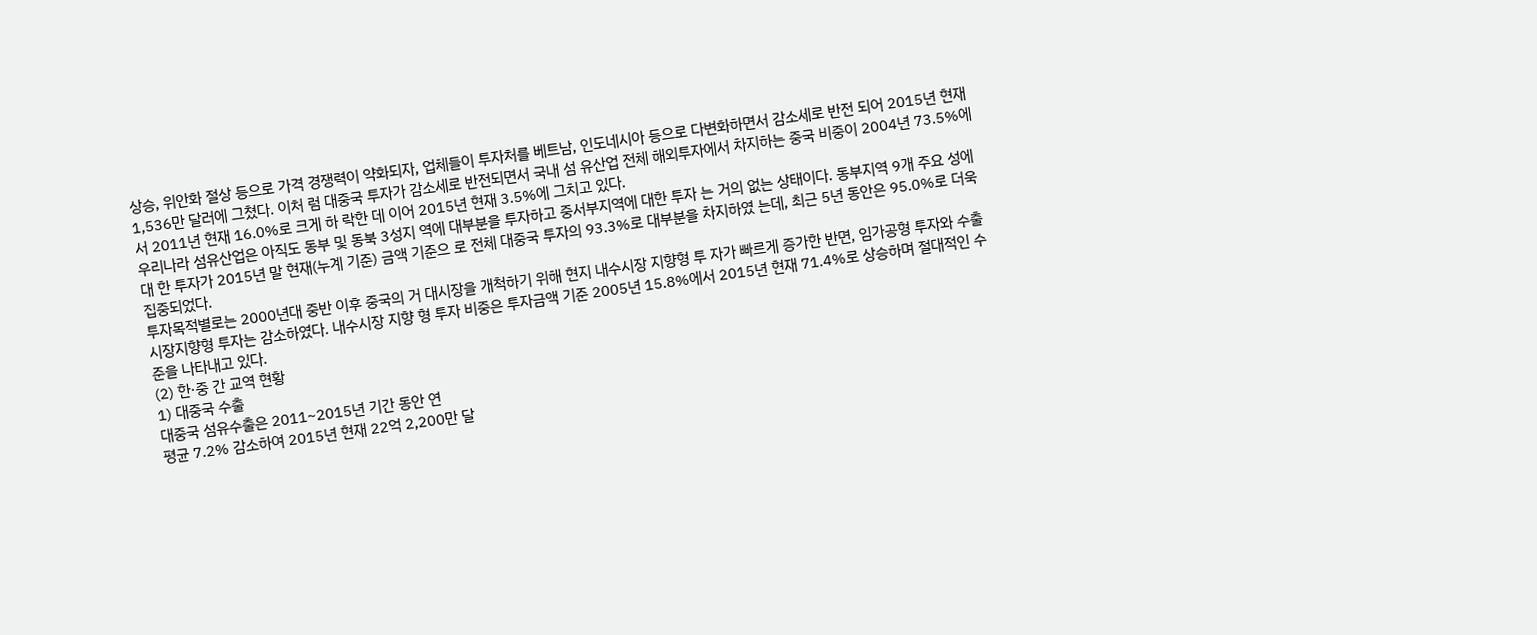상승, 위안화 절상 등으로 가격 경쟁력이 약화되자, 업체들이 투자처를 베트남, 인도네시아 등으로 다변화하면서 감소세로 반전 되어 2015년 현재 1,536만 달러에 그쳤다. 이처 럼 대중국 투자가 감소세로 반전되면서 국내 섬 유산업 전체 해외투자에서 차지하는 중국 비중이 2004년 73.5%에서 2011년 현재 16.0%로 크게 하 락한 데 이어 2015년 현재 3.5%에 그치고 있다.
우리나라 섬유산업은 아직도 동부 및 동북 3성지 역에 대부분을 투자하고 중서부지역에 대한 투자 는 거의 없는 상태이다. 동부지역 9개 주요 성에 대 한 투자가 2015년 말 현재(누계 기준) 금액 기준으 로 전체 대중국 투자의 93.3%로 대부분을 차지하였 는데, 최근 5년 동안은 95.0%로 더욱 집중되었다.
투자목적별로는 2000년대 중반 이후 중국의 거 대시장을 개척하기 위해 현지 내수시장 지향형 투 자가 빠르게 증가한 반면, 임가공형 투자와 수출 시장지향형 투자는 감소하였다. 내수시장 지향 형 투자 비중은 투자금액 기준 2005년 15.8%에서 2015년 현재 71.4%로 상승하며 절대적인 수준을 나타내고 있다.
(2) 한·중 간 교역 현황
1) 대중국 수출
대중국 섬유수출은 2011~2015년 기간 동안 연
평균 7.2% 감소하여 2015년 현재 22억 2,200만 달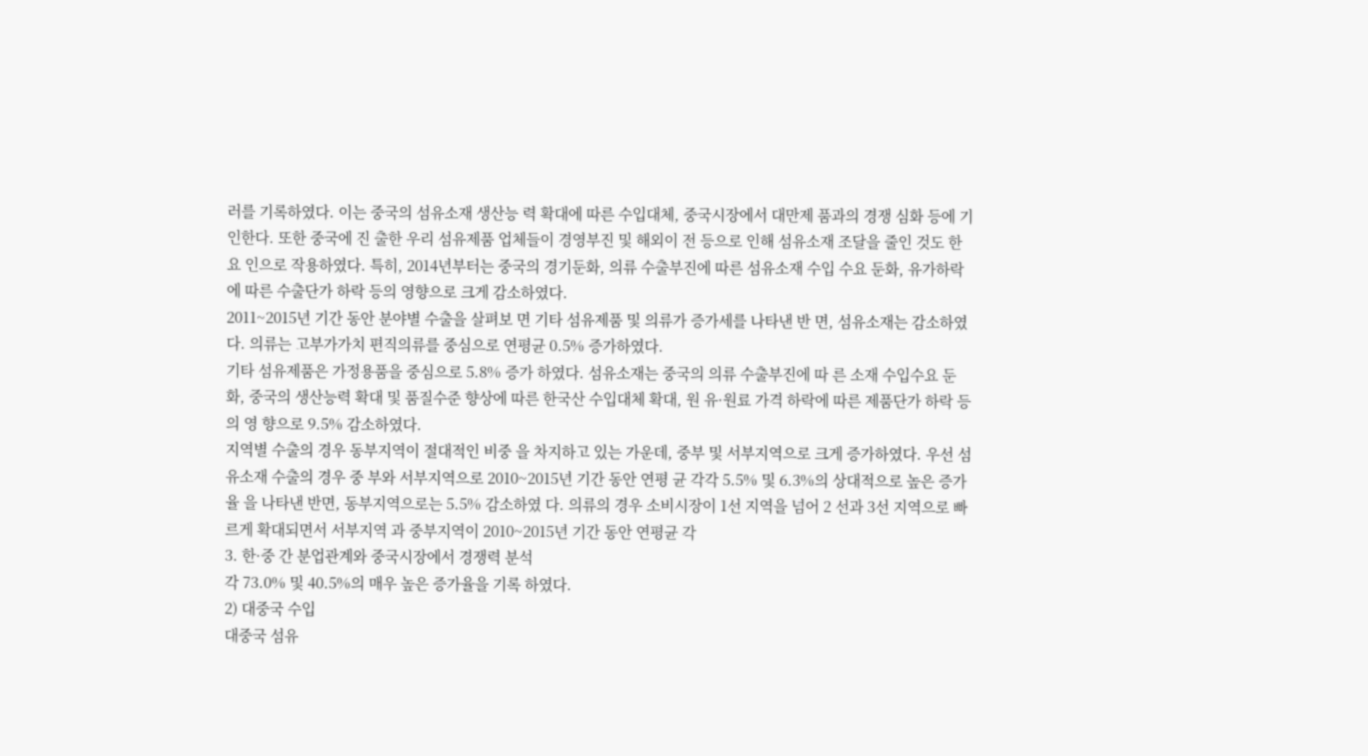러를 기록하였다. 이는 중국의 섬유소재 생산능 력 확대에 따른 수입대체, 중국시장에서 대만제 품과의 경쟁 심화 등에 기인한다. 또한 중국에 진 출한 우리 섬유제품 업체들이 경영부진 및 해외이 전 등으로 인해 섬유소재 조달을 줄인 것도 한 요 인으로 작용하였다. 특히, 2014년부터는 중국의 경기둔화, 의류 수출부진에 따른 섬유소재 수입 수요 둔화, 유가하락에 따른 수출단가 하락 등의 영향으로 크게 감소하였다.
2011~2015년 기간 동안 분야별 수출을 살펴보 면 기타 섬유제품 및 의류가 증가세를 나타낸 반 면, 섬유소재는 감소하였다. 의류는 고부가가치 편직의류를 중심으로 연평균 0.5% 증가하였다.
기타 섬유제품은 가정용품을 중심으로 5.8% 증가 하였다. 섬유소재는 중국의 의류 수출부진에 따 른 소재 수입수요 둔화, 중국의 생산능력 확대 및 품질수준 향상에 따른 한국산 수입대체 확대, 원 유·원료 가격 하락에 따른 제품단가 하락 등의 영 향으로 9.5% 감소하였다.
지역별 수출의 경우 동부지역이 절대적인 비중 을 차지하고 있는 가운데, 중부 및 서부지역으로 크게 증가하였다. 우선 섬유소재 수출의 경우 중 부와 서부지역으로 2010~2015년 기간 동안 연평 균 각각 5.5% 및 6.3%의 상대적으로 높은 증가율 을 나타낸 반면, 동부지역으로는 5.5% 감소하였 다. 의류의 경우 소비시장이 1선 지역을 넘어 2 선과 3선 지역으로 빠르게 확대되면서 서부지역 과 중부지역이 2010~2015년 기간 동안 연평균 각
3. 한·중 간 분업관계와 중국시장에서 경쟁력 분석
각 73.0% 및 40.5%의 매우 높은 증가율을 기록 하였다.
2) 대중국 수입
대중국 섬유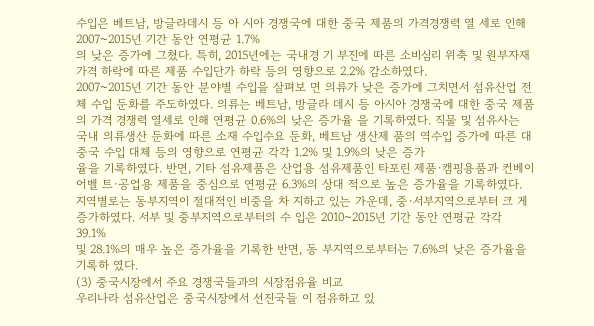수입은 베트남, 방글라데시 등 아 시아 경쟁국에 대한 중국 제품의 가격경쟁력 열 세로 인해 2007~2015년 기간 동안 연평균 1.7%
의 낮은 증가에 그쳤다. 특히, 2015년에는 국내경 기 부진에 따른 소비심리 위축 및 원부자재 가격 하락에 따른 제품 수입단가 하락 등의 영향으로 2.2% 감소하였다.
2007~2015년 기간 동안 분야별 수입을 살펴보 면 의류가 낮은 증가에 그치면서 섬유산업 전체 수입 둔화를 주도하였다. 의류는 베트남, 방글라 데시 등 아시아 경쟁국에 대한 중국 제품의 가격 경쟁력 열세로 인해 연평균 0.6%의 낮은 증가율 을 기록하였다. 직물 및 섬유사는 국내 의류생산 둔화에 따른 소재 수입수요 둔화, 베트남 생산제 품의 역수입 증가에 따른 대중국 수입 대체 등의 영향으로 연평균 각각 1.2% 및 1.9%의 낮은 증가
율을 기록하였다. 반면, 기타 섬유제품은 산업용 섬유제품인 타포린 제품·캠핑용품과 컨베이어벨 트·공업용 제품을 중심으로 연평균 6.3%의 상대 적으로 높은 증가율을 기록하였다.
지역별로는 동부지역이 절대적인 비중을 차 지하고 있는 가운데, 중·서부지역으로부터 크 게 증가하였다. 서부 및 중부지역으로부터의 수 입은 2010~2015년 기간 동안 연평균 각각 39.1%
및 28.1%의 매우 높은 증가율을 기록한 반면, 동 부지역으로부터는 7.6%의 낮은 증가율을 기록하 였다.
(3) 중국시장에서 주요 경쟁국들과의 시장점유율 비교
우리나라 섬유산업은 중국시장에서 선진국들 이 점유하고 있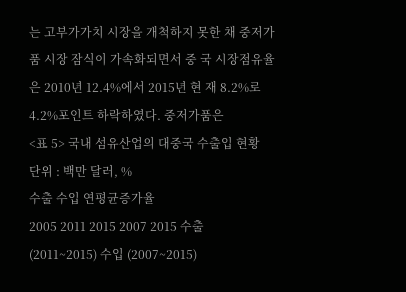는 고부가가치 시장을 개척하지 못한 채 중저가품 시장 잠식이 가속화되면서 중 국 시장점유율은 2010년 12.4%에서 2015년 현 재 8.2%로 4.2%포인트 하락하였다. 중저가품은
<표 5> 국내 섬유산업의 대중국 수출입 현황
단위 : 백만 달러, %
수출 수입 연평균증가율
2005 2011 2015 2007 2015 수출
(2011~2015) 수입 (2007~2015)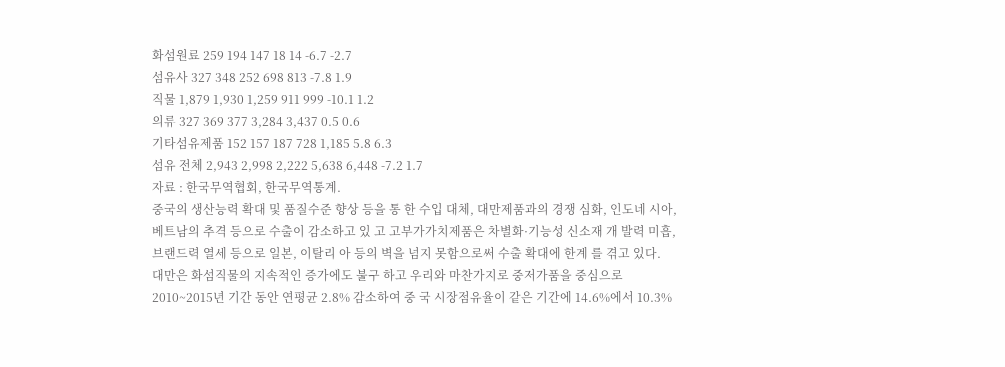화섬원료 259 194 147 18 14 -6.7 -2.7
섬유사 327 348 252 698 813 -7.8 1.9
직물 1,879 1,930 1,259 911 999 -10.1 1.2
의류 327 369 377 3,284 3,437 0.5 0.6
기타섬유제품 152 157 187 728 1,185 5.8 6.3
섬유 전체 2,943 2,998 2,222 5,638 6,448 -7.2 1.7
자료 : 한국무역협회, 한국무역통계.
중국의 생산능력 확대 및 품질수준 향상 등을 통 한 수입 대체, 대만제품과의 경쟁 심화, 인도네 시아, 베트남의 추격 등으로 수출이 감소하고 있 고 고부가가치제품은 차별화·기능성 신소재 개 발력 미흡, 브랜드력 열세 등으로 일본, 이탈리 아 등의 벽을 넘지 못함으로써 수출 확대에 한계 를 겪고 있다.
대만은 화섬직물의 지속적인 증가에도 불구 하고 우리와 마찬가지로 중저가품을 중심으로 2010~2015년 기간 동안 연평균 2.8% 감소하여 중 국 시장점유율이 같은 기간에 14.6%에서 10.3%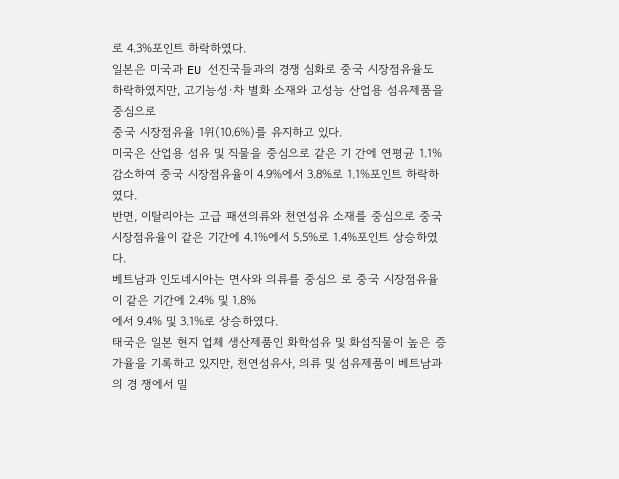로 4.3%포인트 하락하였다.
일본은 미국과 EU 선진국들과의 경쟁 심화로 중국 시장점유율도 하락하였지만, 고기능성·차 별화 소재와 고성능 산업용 섬유제품을 중심으로
중국 시장점유율 1위(10.6%)를 유지하고 있다.
미국은 산업용 섬유 및 직물을 중심으로 같은 기 간에 연평균 1.1% 감소하여 중국 시장점유율이 4.9%에서 3.8%로 1.1%포인트 하락하였다.
반면, 이탈리아는 고급 패션의류와 천연섬유 소재를 중심으로 중국 시장점유율이 같은 기간에 4.1%에서 5.5%로 1.4%포인트 상승하였다.
베트남과 인도네시아는 면사와 의류를 중심으 로 중국 시장점유율이 같은 기간에 2.4% 및 1.8%
에서 9.4% 및 3.1%로 상승하였다.
태국은 일본 현지 업체 생산제품인 화학섬유 및 화섬직물이 높은 증가율을 기록하고 있지만, 천연섬유사, 의류 및 섬유제품이 베트남과의 경 쟁에서 밀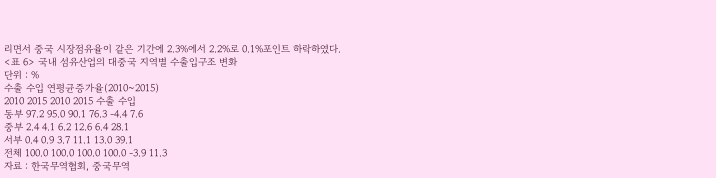리면서 중국 시장점유율이 같은 기간에 2.3%에서 2.2%로 0.1%포인트 하락하였다.
<표 6> 국내 섬유산업의 대중국 지역별 수출입구조 변화
단위 : %
수출 수입 연평균증가율(2010~2015)
2010 2015 2010 2015 수출 수입
동부 97.2 95.0 90.1 76.3 -4.4 7.6
중부 2.4 4.1 6.2 12.6 6.4 28.1
서부 0.4 0.9 3.7 11.1 13.0 39.1
전체 100.0 100.0 100.0 100.0 -3.9 11.3
자료 : 한국무역협회, 중국무역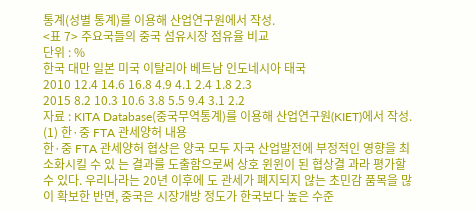통계(성별 통계)를 이용해 산업연구원에서 작성.
<표 7> 주요국들의 중국 섬유시장 점유율 비교
단위 : %
한국 대만 일본 미국 이탈리아 베트남 인도네시아 태국
2010 12.4 14.6 16.8 4.9 4.1 2.4 1.8 2.3
2015 8.2 10.3 10.6 3.8 5.5 9.4 3.1 2.2
자료 : KITA Database(중국무역통계)를 이용해 산업연구원(KIET)에서 작성.
(1) 한·중 FTA 관세양허 내용
한·중 FTA 관세양허 협상은 양국 모두 자국 산업발전에 부정적인 영향을 최소화시킬 수 있 는 결과를 도출함으로써 상호 윈윈이 된 협상결 과라 평가할 수 있다. 우리나라는 20년 이후에 도 관세가 폐지되지 않는 초민감 품목을 많이 확보한 반면, 중국은 시장개방 정도가 한국보다 높은 수준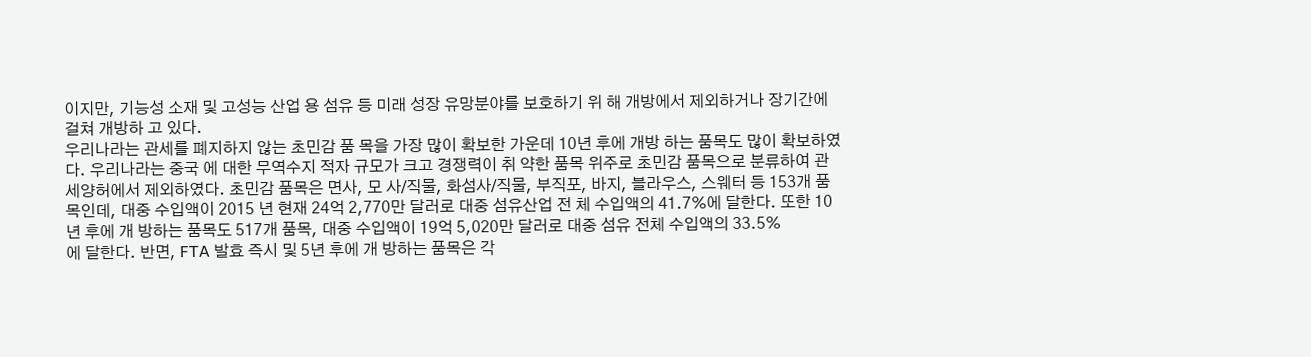이지만, 기능성 소재 및 고성능 산업 용 섬유 등 미래 성장 유망분야를 보호하기 위 해 개방에서 제외하거나 장기간에 걸쳐 개방하 고 있다.
우리나라는 관세를 폐지하지 않는 초민감 품 목을 가장 많이 확보한 가운데 10년 후에 개방 하는 품목도 많이 확보하였다. 우리나라는 중국 에 대한 무역수지 적자 규모가 크고 경쟁력이 취 약한 품목 위주로 초민감 품목으로 분류하여 관 세양허에서 제외하였다. 초민감 품목은 면사, 모 사/직물, 화섬사/직물, 부직포, 바지, 블라우스, 스웨터 등 153개 품목인데, 대중 수입액이 2015 년 현재 24억 2,770만 달러로 대중 섬유산업 전 체 수입액의 41.7%에 달한다. 또한 10년 후에 개 방하는 품목도 517개 품목, 대중 수입액이 19억 5,020만 달러로 대중 섬유 전체 수입액의 33.5%
에 달한다. 반면, FTA 발효 즉시 및 5년 후에 개 방하는 품목은 각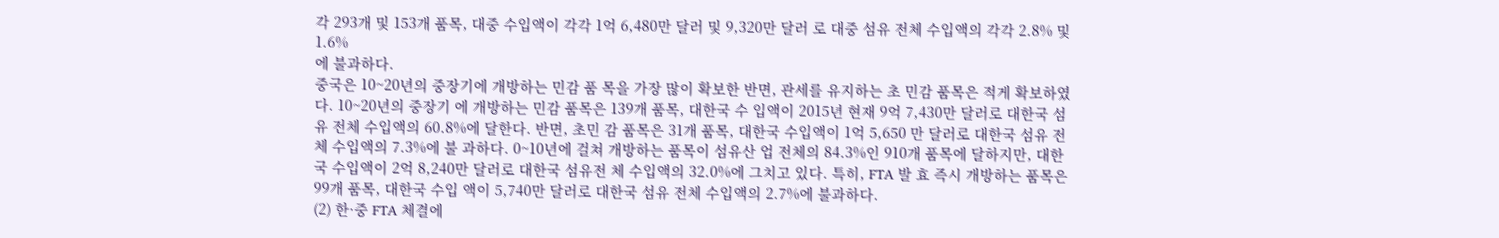각 293개 및 153개 품목, 대중 수입액이 각각 1억 6,480만 달러 및 9,320만 달러 로 대중 섬유 전체 수입액의 각각 2.8% 및 1.6%
에 불과하다.
중국은 10~20년의 중장기에 개방하는 민감 품 목을 가장 많이 확보한 반면, 관세를 유지하는 초 민감 품목은 적게 확보하였다. 10~20년의 중장기 에 개방하는 민감 품목은 139개 품목, 대한국 수 입액이 2015년 현재 9억 7,430만 달러로 대한국 섬유 전체 수입액의 60.8%에 달한다. 반면, 초민 감 품목은 31개 품목, 대한국 수입액이 1억 5,650 만 달러로 대한국 섬유 전체 수입액의 7.3%에 불 과하다. 0~10년에 걸쳐 개방하는 품목이 섬유산 업 전체의 84.3%인 910개 품목에 달하지만, 대한 국 수입액이 2억 8,240만 달러로 대한국 섬유전 체 수입액의 32.0%에 그치고 있다. 특히, FTA 발 효 즉시 개방하는 품목은 99개 품목, 대한국 수입 액이 5,740만 달러로 대한국 섬유 전체 수입액의 2.7%에 불과하다.
(2) 한·중 FTA 체결에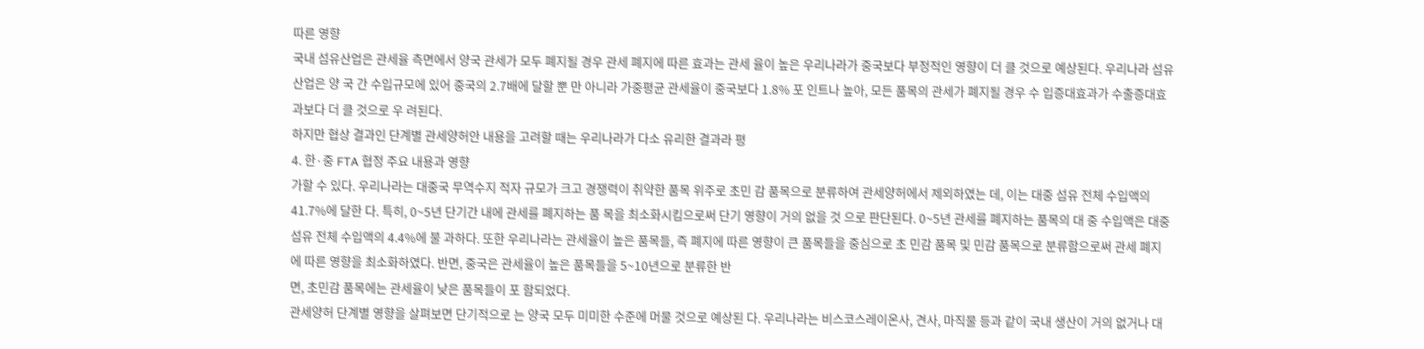따른 영향
국내 섬유산업은 관세율 측면에서 양국 관세가 모두 폐지될 경우 관세 폐지에 따른 효과는 관세 율이 높은 우리나라가 중국보다 부정적인 영향이 더 클 것으로 예상된다. 우리나라 섬유산업은 양 국 간 수입규모에 있어 중국의 2.7배에 달할 뿐 만 아니라 가중평균 관세율이 중국보다 1.8% 포 인트나 높아, 모든 품목의 관세가 폐지될 경우 수 입증대효과가 수출증대효과보다 더 클 것으로 우 려된다.
하지만 협상 결과인 단계별 관세양허안 내용을 고려할 때는 우리나라가 다소 유리한 결과라 평
4. 한·중 FTA 협정 주요 내용과 영향
가할 수 있다. 우리나라는 대중국 무역수지 적자 규모가 크고 경쟁력이 취약한 품목 위주로 초민 감 품목으로 분류하여 관세양허에서 제외하였는 데, 이는 대중 섬유 전체 수입액의 41.7%에 달한 다. 특히, 0~5년 단기간 내에 관세를 폐지하는 품 목을 최소화시킴으로써 단기 영향이 거의 없을 것 으로 판단된다. 0~5년 관세를 폐지하는 품목의 대 중 수입액은 대중 섬유 전체 수입액의 4.4%에 불 과하다. 또한 우리나라는 관세율이 높은 품목들, 즉 폐지에 따른 영향이 큰 품목들을 중심으로 초 민감 품목 및 민감 품목으로 분류함으로써 관세 폐지에 따른 영향을 최소화하였다. 반면, 중국은 관세율이 높은 품목들을 5~10년으로 분류한 반
면, 초민감 품목에는 관세율이 낮은 품목들이 포 함되었다.
관세양허 단계별 영향을 살펴보면 단기적으로 는 양국 모두 미미한 수준에 머물 것으로 예상된 다. 우리나라는 비스코스레이온사, 견사, 마직물 등과 같이 국내 생산이 거의 없거나 대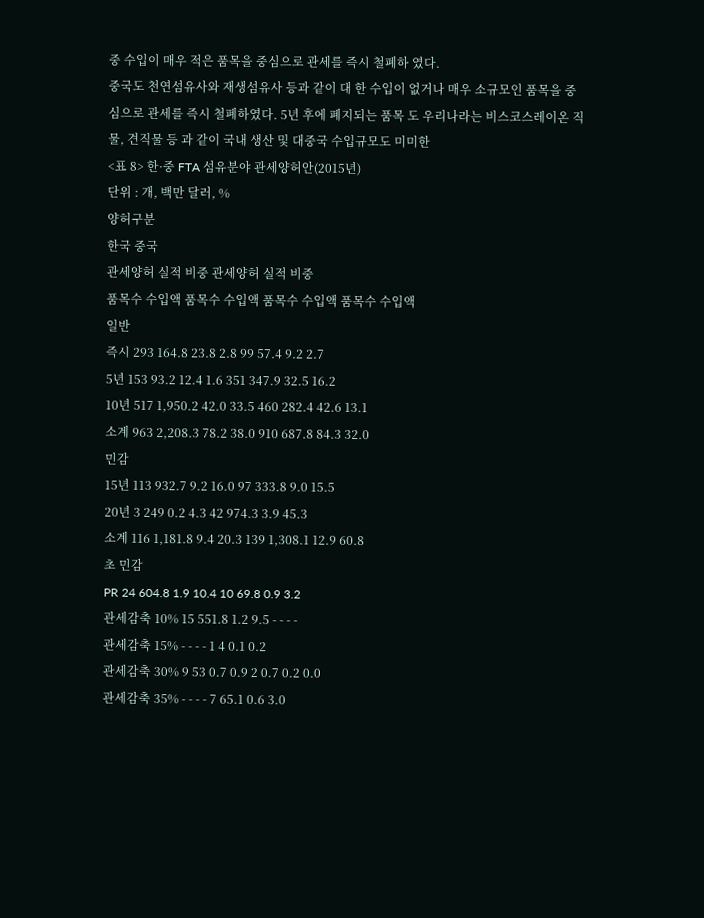중 수입이 매우 적은 품목을 중심으로 관세를 즉시 철폐하 였다.
중국도 천연섬유사와 재생섬유사 등과 같이 대 한 수입이 없거나 매우 소규모인 품목을 중심으로 관세를 즉시 철폐하였다. 5년 후에 폐지되는 품목 도 우리나라는 비스코스레이온 직물, 견직물 등 과 같이 국내 생산 및 대중국 수입규모도 미미한
<표 8> 한·중 FTA 섬유분야 관세양허안(2015년)
단위 : 개, 백만 달러, %
양허구분
한국 중국
관세양허 실적 비중 관세양허 실적 비중
품목수 수입액 품목수 수입액 품목수 수입액 품목수 수입액
일반
즉시 293 164.8 23.8 2.8 99 57.4 9.2 2.7
5년 153 93.2 12.4 1.6 351 347.9 32.5 16.2
10년 517 1,950.2 42.0 33.5 460 282.4 42.6 13.1
소계 963 2,208.3 78.2 38.0 910 687.8 84.3 32.0
민감
15년 113 932.7 9.2 16.0 97 333.8 9.0 15.5
20년 3 249 0.2 4.3 42 974.3 3.9 45.3
소계 116 1,181.8 9.4 20.3 139 1,308.1 12.9 60.8
초 민감
PR 24 604.8 1.9 10.4 10 69.8 0.9 3.2
관세감축 10% 15 551.8 1.2 9.5 - - - -
관세감축 15% - - - - 1 4 0.1 0.2
관세감축 30% 9 53 0.7 0.9 2 0.7 0.2 0.0
관세감축 35% - - - - 7 65.1 0.6 3.0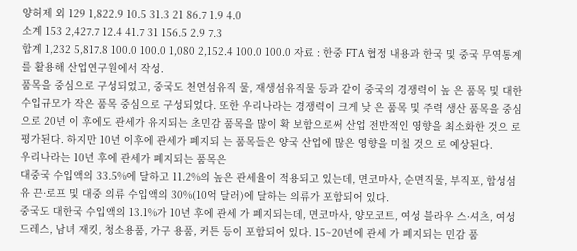양허제 외 129 1,822.9 10.5 31.3 21 86.7 1.9 4.0
소계 153 2,427.7 12.4 41.7 31 156.5 2.9 7.3
합계 1,232 5,817.8 100.0 100.0 1,080 2,152.4 100.0 100.0 자료 : 한중 FTA 협정 내용과 한국 및 중국 무역통계를 활용해 산업연구원에서 작성.
품목을 중심으로 구성되었고, 중국도 천연섬유직 물, 재생섬유직물 등과 같이 중국의 경쟁력이 높 은 품목 및 대한 수입규모가 작은 품목 중심으로 구성되었다. 또한 우리나라는 경쟁력이 크게 낮 은 품목 및 주력 생산 품목을 중심으로 20년 이 후에도 관세가 유지되는 초민감 품목을 많이 확 보함으로써 산업 전반적인 영향을 최소화한 것으 로 평가된다. 하지만 10년 이후에 관세가 폐지되 는 품목들은 양국 산업에 많은 영향을 미칠 것으 로 예상된다.
우리나라는 10년 후에 관세가 폐지되는 품목은
대중국 수입액의 33.5%에 달하고 11.2%의 높은 관세율이 적용되고 있는데, 면코마사, 순면직물, 부직포, 합성섬유 끈·로프 및 대중 의류 수입액의 30%(10억 달러)에 달하는 의류가 포함되어 있다.
중국도 대한국 수입액의 13.1%가 10년 후에 관세 가 폐지되는데, 면코마사, 양모코트, 여성 블라우 스·셔츠, 여성 드레스, 남녀 재킷, 청소용품, 가구 용품, 커튼 등이 포함되어 있다. 15~20년에 관세 가 폐지되는 민감 품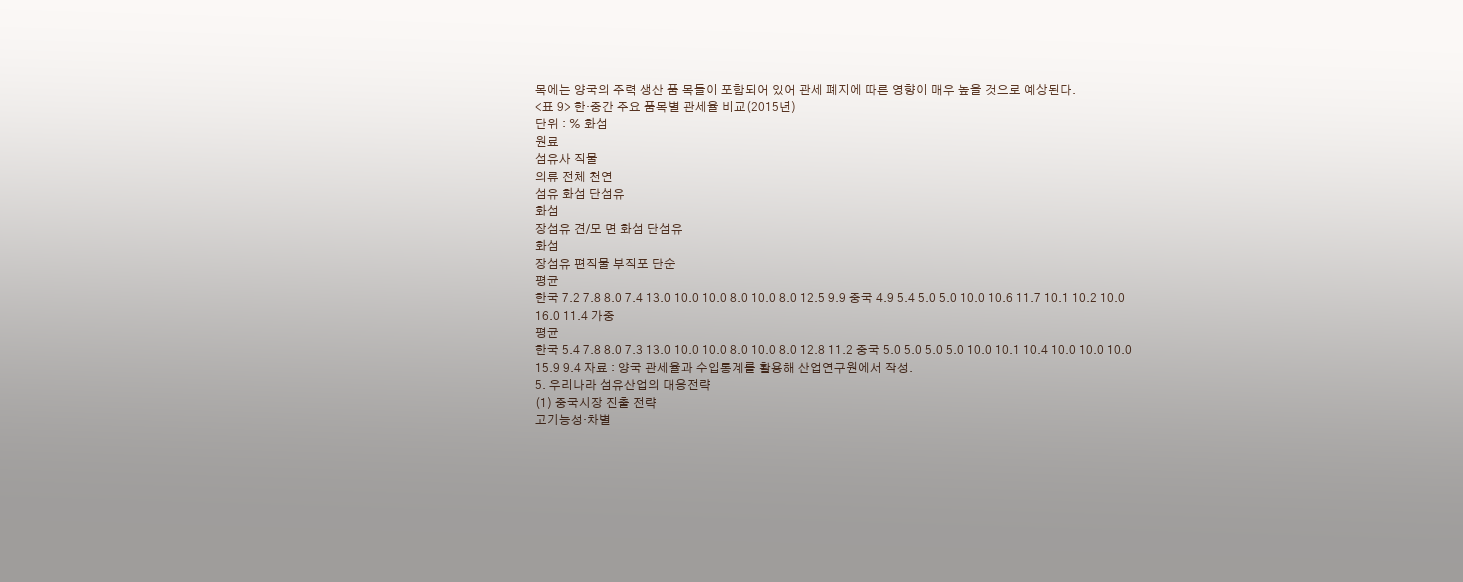목에는 양국의 주력 생산 품 목들이 포함되어 있어 관세 폐지에 따른 영향이 매우 높을 것으로 예상된다.
<표 9> 한·중간 주요 품목별 관세율 비교(2015년)
단위 : % 화섬
원료
섬유사 직물
의류 전체 천연
섬유 화섬 단섬유
화섬
장섬유 견/모 면 화섬 단섬유
화섬
장섬유 편직물 부직포 단순
평균
한국 7.2 7.8 8.0 7.4 13.0 10.0 10.0 8.0 10.0 8.0 12.5 9.9 중국 4.9 5.4 5.0 5.0 10.0 10.6 11.7 10.1 10.2 10.0 16.0 11.4 가중
평균
한국 5.4 7.8 8.0 7.3 13.0 10.0 10.0 8.0 10.0 8.0 12.8 11.2 중국 5.0 5.0 5.0 5.0 10.0 10.1 10.4 10.0 10.0 10.0 15.9 9.4 자료 : 양국 관세율과 수입통계를 활용해 산업연구원에서 작성.
5. 우리나라 섬유산업의 대응전략
(1) 중국시장 진출 전략
고기능성·차별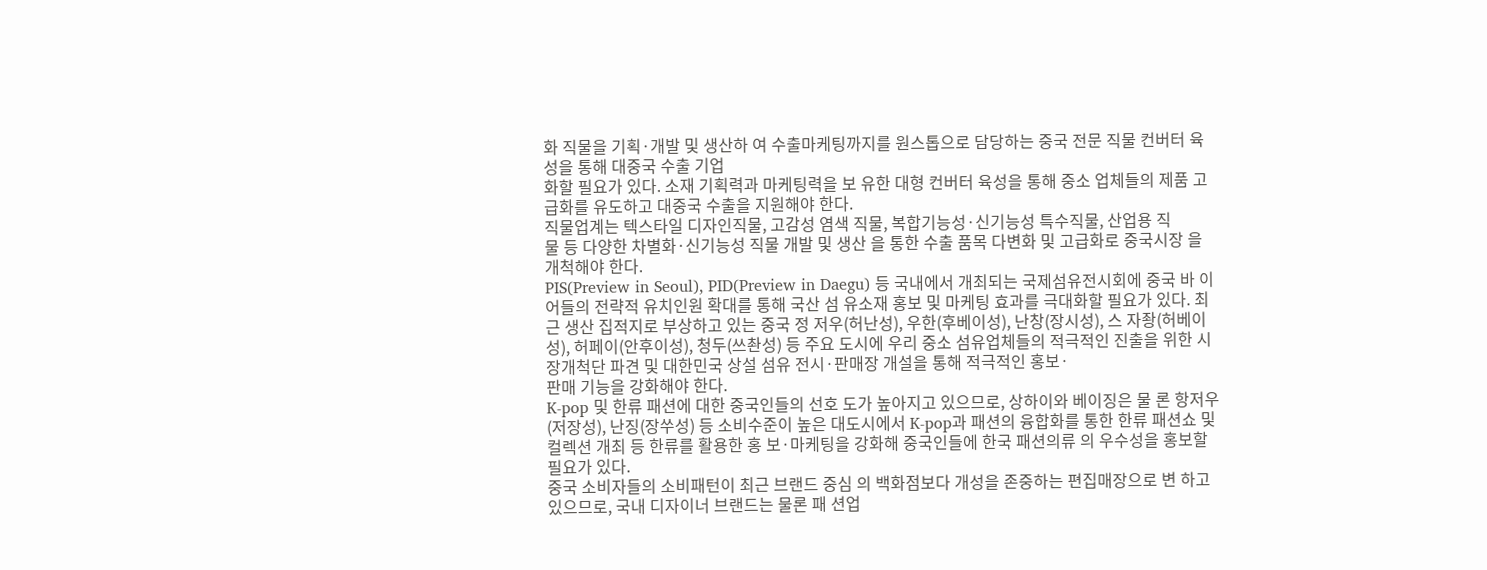화 직물을 기획·개발 및 생산하 여 수출마케팅까지를 원스톱으로 담당하는 중국 전문 직물 컨버터 육성을 통해 대중국 수출 기업
화할 필요가 있다. 소재 기획력과 마케팅력을 보 유한 대형 컨버터 육성을 통해 중소 업체들의 제품 고급화를 유도하고 대중국 수출을 지원해야 한다.
직물업계는 텍스타일 디자인직물, 고감성 염색 직물, 복합기능성·신기능성 특수직물, 산업용 직
물 등 다양한 차별화·신기능성 직물 개발 및 생산 을 통한 수출 품목 다변화 및 고급화로 중국시장 을 개척해야 한다.
PIS(Preview in Seoul), PID(Preview in Daegu) 등 국내에서 개최되는 국제섬유전시회에 중국 바 이어들의 전략적 유치인원 확대를 통해 국산 섬 유소재 홍보 및 마케팅 효과를 극대화할 필요가 있다. 최근 생산 집적지로 부상하고 있는 중국 정 저우(허난성), 우한(후베이성), 난창(장시성), 스 자좡(허베이성), 허페이(안후이성), 청두(쓰촨성) 등 주요 도시에 우리 중소 섬유업체들의 적극적인 진출을 위한 시장개척단 파견 및 대한민국 상설 섬유 전시·판매장 개설을 통해 적극적인 홍보·
판매 기능을 강화해야 한다.
K-pop 및 한류 패션에 대한 중국인들의 선호 도가 높아지고 있으므로, 상하이와 베이징은 물 론 항저우(저장성), 난징(장쑤성) 등 소비수준이 높은 대도시에서 K-pop과 패션의 융합화를 통한 한류 패션쇼 및 컬렉션 개최 등 한류를 활용한 홍 보·마케팅을 강화해 중국인들에 한국 패션의류 의 우수성을 홍보할 필요가 있다.
중국 소비자들의 소비패턴이 최근 브랜드 중심 의 백화점보다 개성을 존중하는 편집매장으로 변 하고 있으므로, 국내 디자이너 브랜드는 물론 패 션업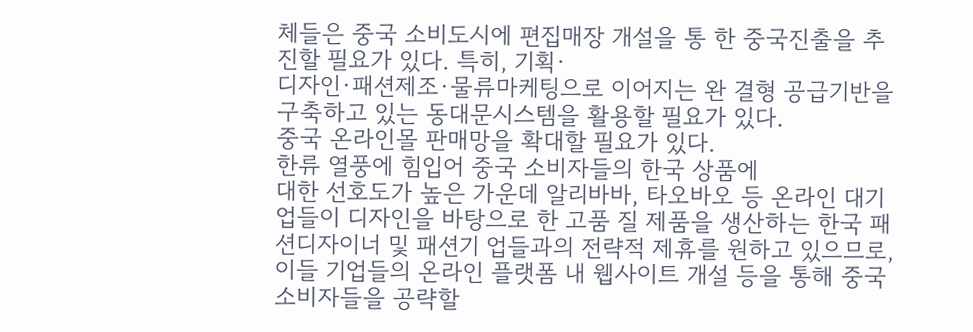체들은 중국 소비도시에 편집매장 개설을 통 한 중국진출을 추진할 필요가 있다. 특히, 기획·
디자인·패션제조·물류마케팅으로 이어지는 완 결형 공급기반을 구축하고 있는 동대문시스템을 활용할 필요가 있다.
중국 온라인몰 판매망을 확대할 필요가 있다.
한류 열풍에 힘입어 중국 소비자들의 한국 상품에
대한 선호도가 높은 가운데 알리바바, 타오바오 등 온라인 대기업들이 디자인을 바탕으로 한 고품 질 제품을 생산하는 한국 패션디자이너 및 패션기 업들과의 전략적 제휴를 원하고 있으므로, 이들 기업들의 온라인 플랫폼 내 웹사이트 개설 등을 통해 중국 소비자들을 공략할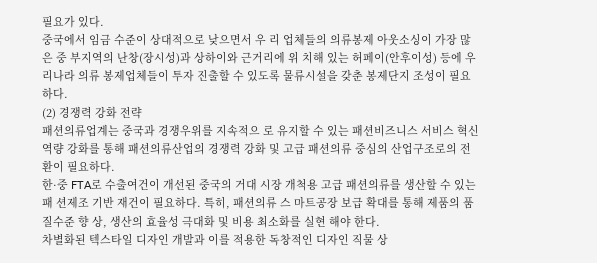필요가 있다.
중국에서 임금 수준이 상대적으로 낮으면서 우 리 업체들의 의류봉제 아웃소싱이 가장 많은 중 부지역의 난창(장시성)과 상하이와 근거리에 위 치해 있는 허페이(안후이성) 등에 우리나라 의류 봉제업체들이 투자 진출할 수 있도록 물류시설을 갖춘 봉제단지 조성이 필요하다.
(2) 경쟁력 강화 전략
패션의류업계는 중국과 경쟁우위를 지속적으 로 유지할 수 있는 패션비즈니스 서비스 혁신역량 강화를 통해 패션의류산업의 경쟁력 강화 및 고급 패션의류 중심의 산업구조로의 전환이 필요하다.
한·중 FTA로 수출여건이 개선된 중국의 거대 시장 개척용 고급 패션의류를 생산할 수 있는 패 션제조 기반 재건이 필요하다. 특히, 패션의류 스 마트공장 보급 확대를 통해 제품의 품질수준 향 상, 생산의 효율성 극대화 및 비용 최소화를 실현 해야 한다.
차별화된 텍스타일 디자인 개발과 이를 적용한 독창적인 디자인 직물 상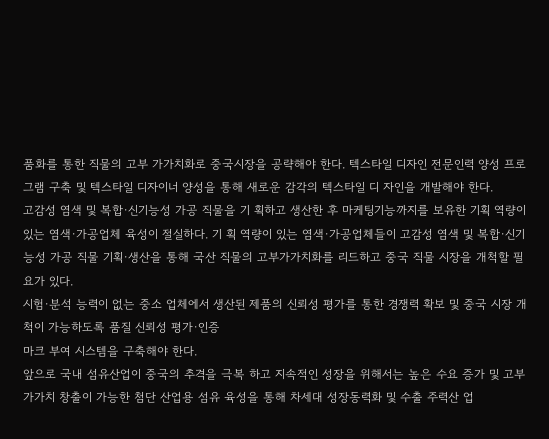품화를 통한 직물의 고부 가가치화로 중국시장을 공략해야 한다. 텍스타일 디자인 전문인력 양성 프로그램 구축 및 텍스타일 디자이너 양성을 통해 새로운 감각의 텍스타일 디 자인을 개발해야 한다.
고감성 염색 및 복합·신기능성 가공 직물을 기 획하고 생산한 후 마케팅기능까지를 보유한 기획 역량이 있는 염색·가공업체 육성이 절실하다. 기 획 역량이 있는 염색·가공업체들이 고감성 염색 및 복합·신기능성 가공 직물 기획·생산을 통해 국산 직물의 고부가가치화를 리드하고 중국 직물 시장을 개척할 필요가 있다.
시험·분석 능력이 없는 중소 업체에서 생산된 제품의 신뢰성 평가를 통한 경쟁력 확보 및 중국 시장 개척이 가능하도록 품질 신뢰성 평가·인증
마크 부여 시스템을 구축해야 한다.
앞으로 국내 섬유산업이 중국의 추격을 극복 하고 지속적인 성장을 위해서는 높은 수요 증가 및 고부가가치 창출이 가능한 첨단 산업용 섬유 육성을 통해 차세대 성장동력화 및 수출 주력산 업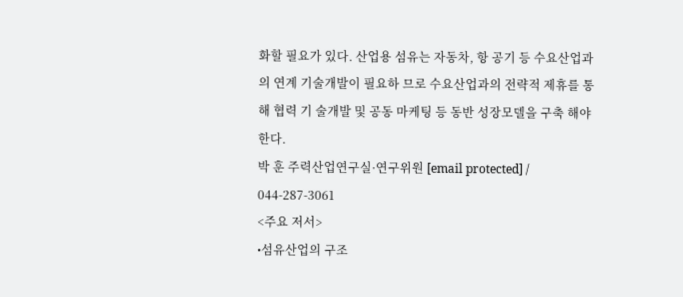화할 필요가 있다. 산업용 섬유는 자동차, 항 공기 등 수요산업과의 연계 기술개발이 필요하 므로 수요산업과의 전략적 제휴를 통해 협력 기 술개발 및 공동 마케팅 등 동반 성장모델을 구축 해야 한다.
박 훈 주력산업연구실·연구위원 [email protected] / 044-287-3061
<주요 저서>
•섬유산업의 구조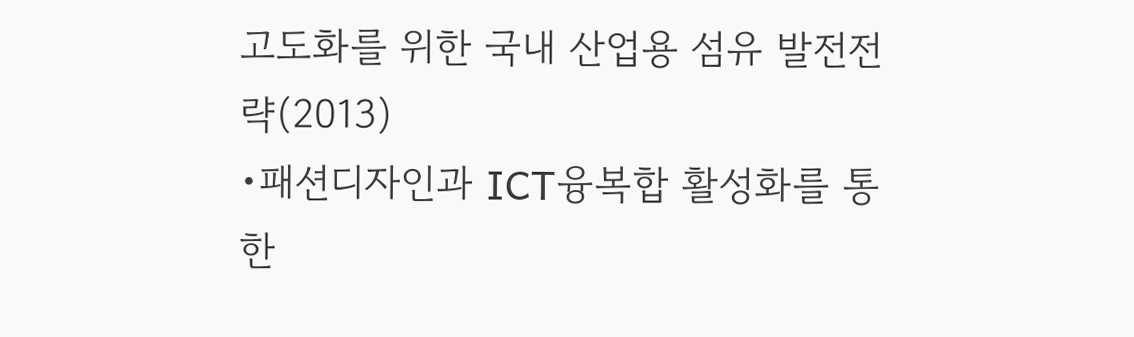고도화를 위한 국내 산업용 섬유 발전전략(2013)
•패션디자인과 ICT융복합 활성화를 통한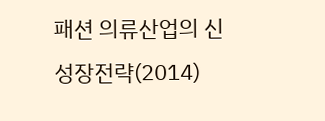패션 의류산업의 신성장전략(2014)